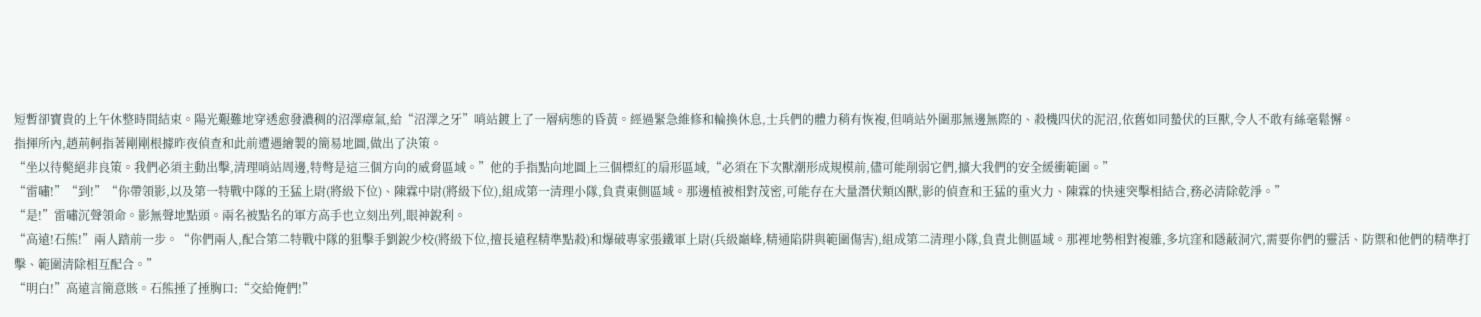短暫卻寶貴的上午休整時間結束。陽光艱難地穿透愈發濃稠的沼澤瘴氣,給“沼澤之牙”哨站鍍上了一層病態的昏黃。經過緊急維修和輪換休息,士兵們的體力稍有恢複,但哨站外圍那無邊無際的、殺機四伏的泥沼,依舊如同蟄伏的巨獸,令人不敢有絲毫鬆懈。
指揮所內,趙荊軻指著剛剛根據昨夜偵查和此前遭遇繪製的簡易地圖,做出了決策。
“坐以待斃絕非良策。我們必須主動出擊,清理哨站周邊,特彆是這三個方向的威脅區域。”他的手指點向地圖上三個標紅的扇形區域,“必須在下次獸潮形成規模前,儘可能削弱它們,擴大我們的安全緩衝範圍。”
“雷嘯!”“到!”“你帶領影,以及第一特戰中隊的王猛上尉(將級下位)、陳霖中尉(將級下位),組成第一清理小隊,負責東側區域。那邊植被相對茂密,可能存在大量潛伏類凶獸,影的偵查和王猛的重火力、陳霖的快速突擊相結合,務必清除乾淨。”
“是!”雷嘯沉聲領命。影無聲地點頭。兩名被點名的軍方高手也立刻出列,眼神銳利。
“高遠!石熊!”兩人踏前一步。“你們兩人,配合第二特戰中隊的狙擊手劉銳少校(將級下位,擅長遠程精準點殺)和爆破專家張鐵軍上尉(兵級巔峰,精通陷阱與範圍傷害),組成第二清理小隊,負責北側區域。那裡地勢相對複雜,多坑窪和隱蔽洞穴,需要你們的靈活、防禦和他們的精準打擊、範圍清除相互配合。”
“明白!”高遠言簡意賅。石熊捶了捶胸口:“交給俺們!”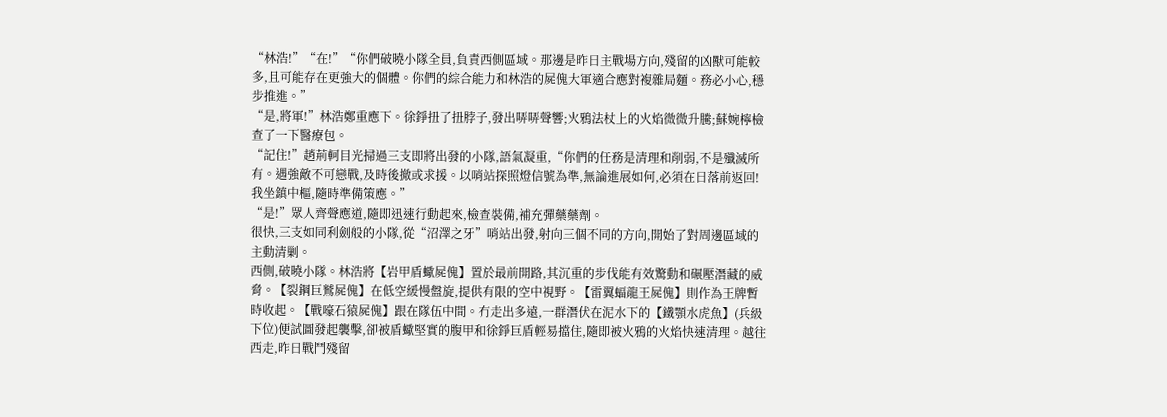“林浩!”“在!”“你們破曉小隊全員,負責西側區域。那邊是昨日主戰場方向,殘留的凶獸可能較多,且可能存在更強大的個體。你們的綜合能力和林浩的屍傀大軍適合應對複雜局麵。務必小心,穩步推進。”
“是,將軍!”林浩鄭重應下。徐錚扭了扭脖子,發出哢哢聲響;火鴉法杖上的火焰微微升騰;蘇婉檸檢查了一下醫療包。
“記住!”趙荊軻目光掃過三支即將出發的小隊,語氣凝重,“你們的任務是清理和削弱,不是殲滅所有。遇強敵不可戀戰,及時後撤或求援。以哨站探照燈信號為準,無論進展如何,必須在日落前返回!我坐鎮中樞,隨時準備策應。”
“是!”眾人齊聲應道,隨即迅速行動起來,檢查裝備,補充彈藥藥劑。
很快,三支如同利劍般的小隊,從“沼澤之牙”哨站出發,射向三個不同的方向,開始了對周邊區域的主動清剿。
西側,破曉小隊。林浩將【岩甲盾蠍屍傀】置於最前開路,其沉重的步伐能有效驚動和碾壓潛藏的威脅。【裂鋼巨鷲屍傀】在低空緩慢盤旋,提供有限的空中視野。【雷翼蝠龍王屍傀】則作為王牌暫時收起。【戰嚎石猿屍傀】跟在隊伍中間。冇走出多遠,一群潛伏在泥水下的【鐵顎水虎魚】(兵級下位)便試圖發起襲擊,卻被盾蠍堅實的腹甲和徐錚巨盾輕易擋住,隨即被火鴉的火焰快速清理。越往西走,昨日戰鬥殘留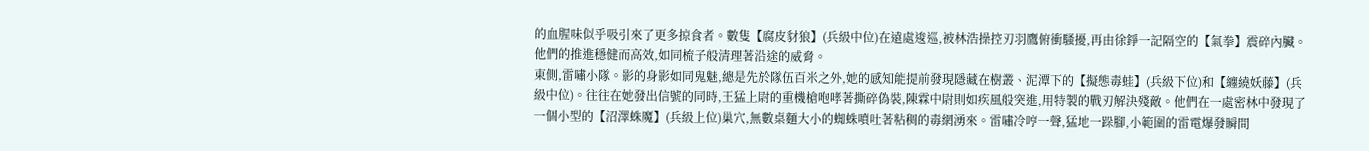的血腥味似乎吸引來了更多掠食者。數隻【腐皮豺狼】(兵級中位)在遠處逡巡,被林浩操控刃羽鷹俯衝騷擾,再由徐錚一記隔空的【氣拳】震碎內臟。他們的推進穩健而高效,如同梳子般清理著沿途的威脅。
東側,雷嘯小隊。影的身影如同鬼魅,總是先於隊伍百米之外,她的感知能提前發現隱藏在樹叢、泥潭下的【擬態毒蛙】(兵級下位)和【纏繞妖藤】(兵級中位)。往往在她發出信號的同時,王猛上尉的重機槍咆哮著撕碎偽裝,陳霖中尉則如疾風般突進,用特製的戰刃解決殘敵。他們在一處密林中發現了一個小型的【沼澤蛛魔】(兵級上位)巢穴,無數桌麵大小的蜘蛛噴吐著粘稠的毒網湧來。雷嘯冷哼一聲,猛地一跺腳,小範圍的雷電爆發瞬間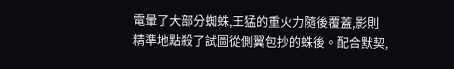電暈了大部分蜘蛛,王猛的重火力隨後覆蓋,影則精準地點殺了試圖從側翼包抄的蛛後。配合默契,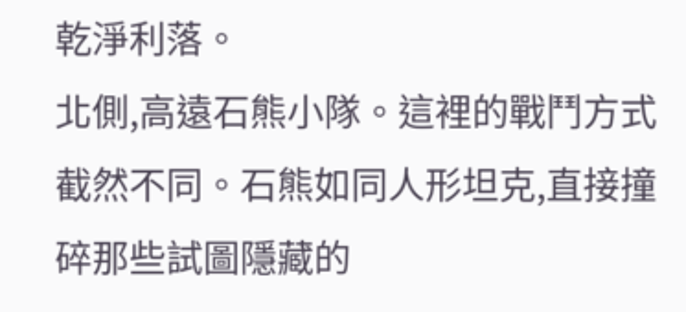乾淨利落。
北側,高遠石熊小隊。這裡的戰鬥方式截然不同。石熊如同人形坦克,直接撞碎那些試圖隱藏的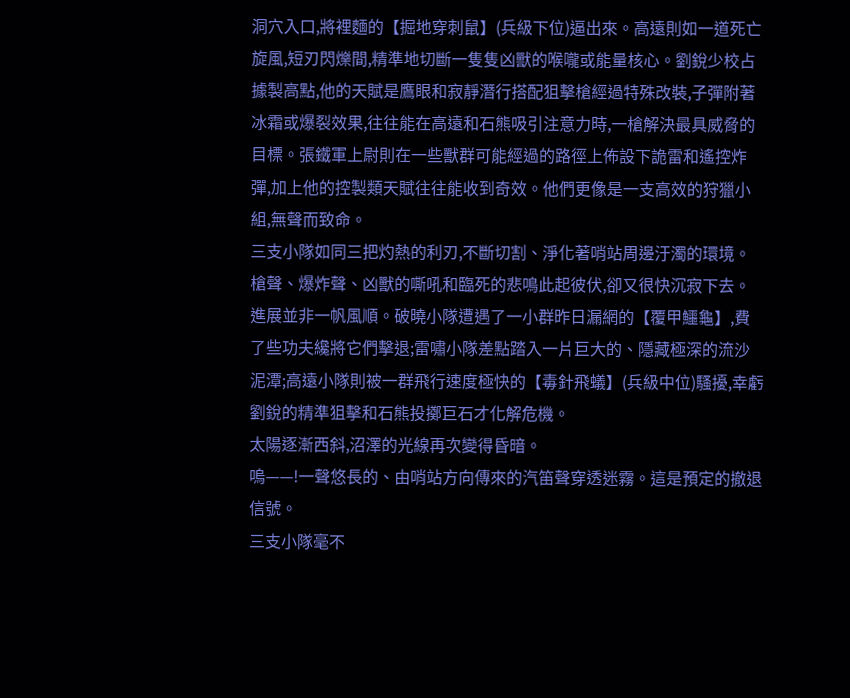洞穴入口,將裡麵的【掘地穿刺鼠】(兵級下位)逼出來。高遠則如一道死亡旋風,短刃閃爍間,精準地切斷一隻隻凶獸的喉嚨或能量核心。劉銳少校占據製高點,他的天賦是鷹眼和寂靜潛行搭配狙擊槍經過特殊改裝,子彈附著冰霜或爆裂效果,往往能在高遠和石熊吸引注意力時,一槍解決最具威脅的目標。張鐵軍上尉則在一些獸群可能經過的路徑上佈設下詭雷和遙控炸彈,加上他的控製類天賦往往能收到奇效。他們更像是一支高效的狩獵小組,無聲而致命。
三支小隊如同三把灼熱的利刃,不斷切割、淨化著哨站周邊汙濁的環境。槍聲、爆炸聲、凶獸的嘶吼和臨死的悲鳴此起彼伏,卻又很快沉寂下去。
進展並非一帆風順。破曉小隊遭遇了一小群昨日漏網的【覆甲鱷龜】,費了些功夫纔將它們擊退;雷嘯小隊差點踏入一片巨大的、隱藏極深的流沙泥潭;高遠小隊則被一群飛行速度極快的【毒針飛蟻】(兵級中位)騷擾,幸虧劉銳的精準狙擊和石熊投擲巨石才化解危機。
太陽逐漸西斜,沼澤的光線再次變得昏暗。
嗚——!一聲悠長的、由哨站方向傳來的汽笛聲穿透迷霧。這是預定的撤退信號。
三支小隊毫不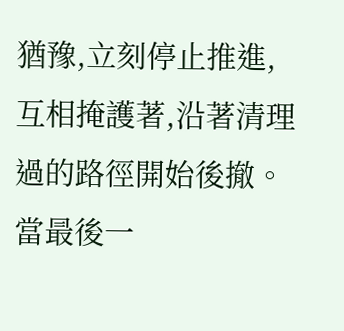猶豫,立刻停止推進,互相掩護著,沿著清理過的路徑開始後撤。
當最後一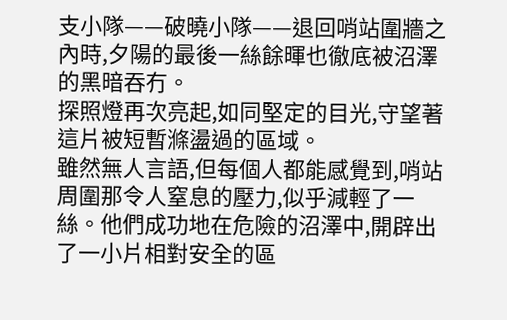支小隊——破曉小隊——退回哨站圍牆之內時,夕陽的最後一絲餘暉也徹底被沼澤的黑暗吞冇。
探照燈再次亮起,如同堅定的目光,守望著這片被短暫滌盪過的區域。
雖然無人言語,但每個人都能感覺到,哨站周圍那令人窒息的壓力,似乎減輕了一絲。他們成功地在危險的沼澤中,開辟出了一小片相對安全的區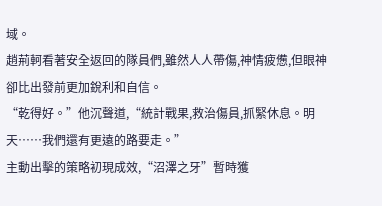域。
趙荊軻看著安全返回的隊員們,雖然人人帶傷,神情疲憊,但眼神卻比出發前更加銳利和自信。
“乾得好。”他沉聲道,“統計戰果,救治傷員,抓緊休息。明天……我們還有更遠的路要走。”
主動出擊的策略初現成效,“沼澤之牙”暫時獲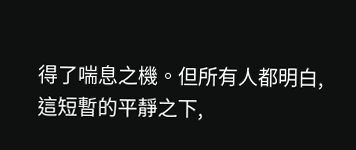得了喘息之機。但所有人都明白,這短暫的平靜之下,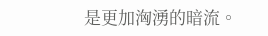是更加洶湧的暗流。